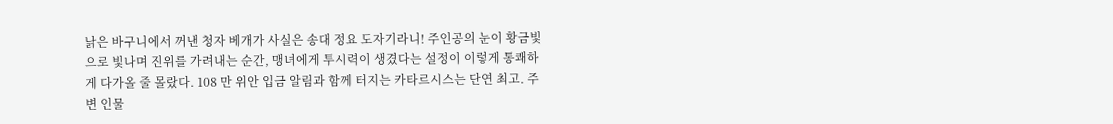낡은 바구니에서 꺼낸 청자 베개가 사실은 송대 정요 도자기라니! 주인공의 눈이 황금빛으로 빛나며 진위를 가려내는 순간, 맹녀에게 투시력이 생겼다는 설정이 이렇게 통쾌하게 다가올 줄 몰랐다. 108 만 위안 입금 알림과 함께 터지는 카타르시스는 단연 최고. 주변 인물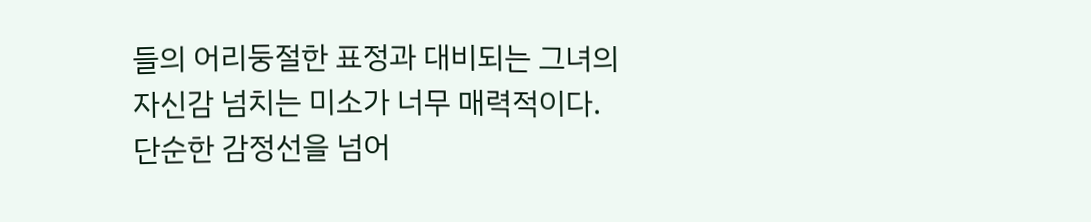들의 어리둥절한 표정과 대비되는 그녀의 자신감 넘치는 미소가 너무 매력적이다. 단순한 감정선을 넘어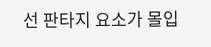선 판타지 요소가 몰입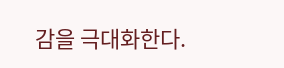감을 극대화한다.